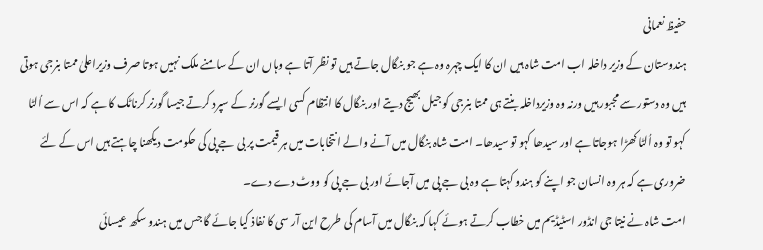حفیظ نعمانی
ہندوستان کے وزیر داخلہ اب امت شاہ ہیں ان کا ایک چہرہ وہ ہے جو بنگال جاتے ہیں تو نظر آتا ہے وہاں ان کے سامنے ملک نہیں ہوتا صرف وزیراعلیٰ ممتا بنرجی ہوتی ہیں وہ دستور سے مجبور ہیں ورنہ وہ وزیرداخلہ بنتے ہی ممتا بنرجی کو جیل بھیج دیتے اور بنگال کا انتظام کسی ایسے گورنر کے سپرد کرتے جیسا گورنر کرناٹک کا ہے کہ اس سے اُلٹا کہو تو وہ اُلٹا کھڑا ہوجاتا ہے اور سیدھا کہو تو سیدھا۔ امت شاہ بنگال میں آنے والے انتخابات میں ہر قیمت پر بی جے پی کی حکومت دیکھنا چاہتے ہیں اس کے لئے ضروری ہے کہ ہر وہ انسان جو اپنے کو ہندو کہتا ہے وہ بی جے پی میں آجائے اور بی جے پی کو ووٹ دے دے۔
امت شاہ نے نیتا جی انڈور اسٹیڈیم میں خطاب کرتے ہوئے کہا کہ بنگال میں آسام کی طرح این آر سی کا نفاذ کیا جائے گا جس میں ہندو سکھ عیسائی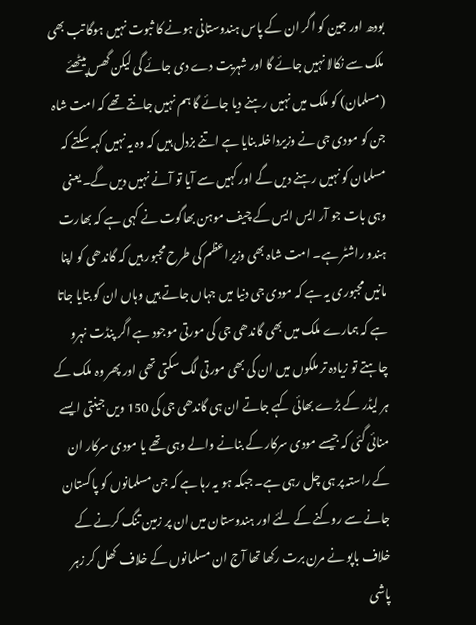بودھ اور جین کو اگر ان کے پاس ہندوستانی ہونے کا ثبوت نہیں ہوگا تب بھی ملک سے نکالا نہیں جائے گا اور شہریت دے دی جائے گی لیکن گھس پیٹھئے (مسلمان) کو ملک میں نہیں رہنے دیا جائے گا ہم نہیں جانتے تھے کہ امت شاہ جن کو مودی جی نے وزیرداخلہ بنایا ہے اتنے بزدل ہیں کہ وہ یہ نہیں کہہ سکتے کہ مسلمان کو نہیں رہنے دیں گے اور کہیں سے آیا تو آنے نہیں دیں گے۔ یعنی وہی بات جو آر ایس ایس کے چیف موہن بھاگوت نے کہی ہے کہ بھارت ہندو راشٹر ہے۔ امت شاہ بھی وزیراعظم کی طرح مجبور ہیں کہ گاندھی کو اپنا مانیں مجبوری یہ ہے کہ مودی جی دنیا میں جہاں جاتے ہیں وہاں ان کو بتایا جاتا ہے کہ ہمارے ملک میں بھی گاندھی جی کی مورتی موجود ہے اگر پنڈت نہرو چاہتے تو زیادہ تر ملکوں میں ان کی بھی مورتی لگ سکتی تھی اور پھر وہ ملک کے ہر لیڈر کے بڑے بھائی کہے جاتے ان ہی گاندھی جی کی 150 ویں جینتی ایسے منائی گئی کہ جیسے مودی سرکار کے بنانے والے وہی تھے یا مودی سرکار ان کے راستہ پر ہی چل رہی ہے۔ جبکہ ہو یہ رہا ہے کہ جن مسلمانوں کو پاکستان جانے سے روکنے کے لئے اور ہندوستان میں ان پر زمین تنگ کرنے کے خلاف باپو نے مرن برت رکھا تھا آج ان مسلمانوں کے خلاف کھل کر زہر پاشی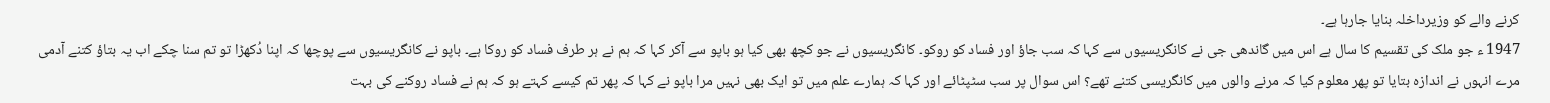کرنے والے کو وزیرداخلہ بنایا جارہا ہے۔
1947 ء جو ملک کی تقسیم کا سال ہے اس میں گاندھی جی نے کانگریسیوں سے کہا کہ سب جاؤ اور فساد کو روکو۔ کانگریسیوں نے جو کچھ بھی کیا ہو باپو سے آکر کہا کہ ہم نے ہر طرف فساد کو روکا ہے۔ باپو نے کانگریسیوں سے پوچھا کہ اپنا دُکھڑا تو تم سنا چکے اب یہ بتاؤ کتنے آدمی مرے انہوں نے اندازہ بتایا تو پھر معلوم کیا کہ مرنے والوں میں کانگریسی کتنے تھے؟ اس سوال پر سب سٹپٹائے اور کہا کہ ہمارے علم میں تو ایک بھی نہیں مرا باپو نے کہا کہ پھر تم کیسے کہتے ہو کہ ہم نے فساد روکنے کی بہت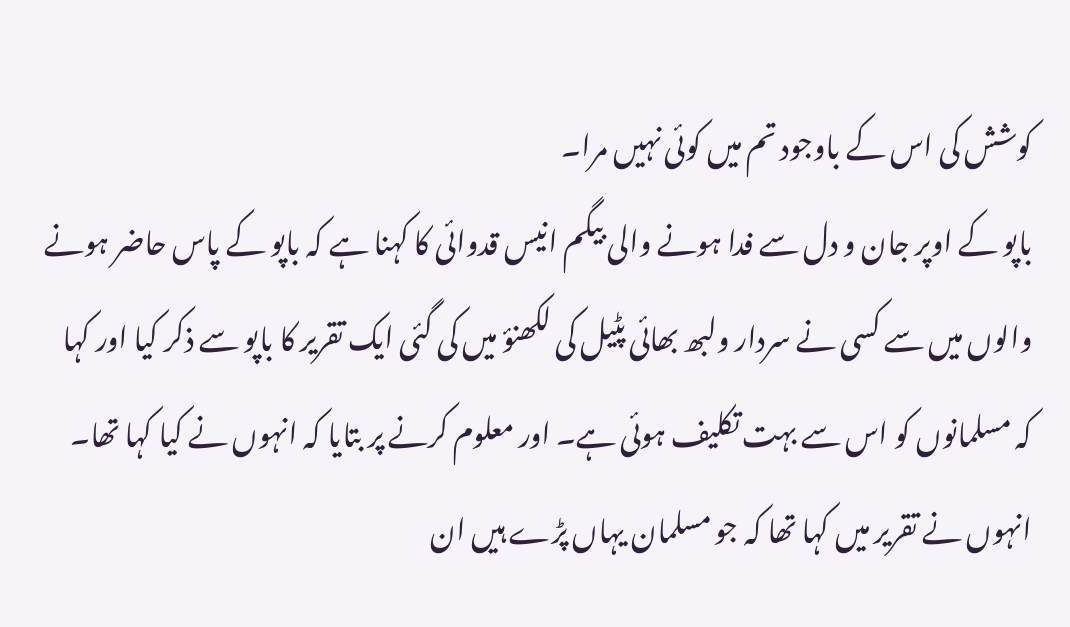کوشش کی اس کے باوجود تم میں کوئی نہیں مرا۔
باپو کے اوپر جان و دل سے فدا ہونے والی بیگم انیس قدوائی کا کہنا ہے کہ باپو کے پاس حاضر ہونے والوں میں سے کسی نے سردار ولبھ بھائی پٹیل کی لکھنؤ میں کی گئی ایک تقریر کا باپو سے ذکر کیا اور کہا کہ مسلمانوں کو اس سے بہت تکلیف ہوئی ہے۔ اور معلوم کرنے پر بتایا کہ انہوں نے کیا کہا تھا۔ انہوں نے تقریر میں کہا تھا کہ جو مسلمان یہاں پڑے ہیں ان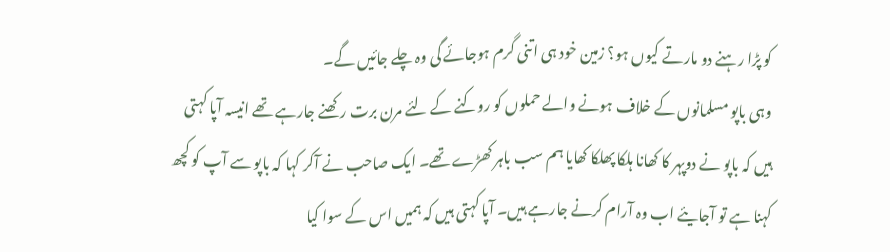کو پڑا رہنے دو مارتے کیوں ہو؟ زمین خود ہی اتنی گرم ہوجائے گی وہ چلے جائیں گے۔
وہی باپو مسلمانوں کے خلاف ہونے والے حملوں کو روکنے کے لئے مرن برت رکھنے جارہے تھے انیسہ آپا کہتی ہیں کہ باپو نے دوپہر کا کھانا ہلکا پھلکا کھایا ہم سب باہر کھڑے تھے۔ ایک صاحب نے آکر کہا کہ باپو سے آپ کو کچھ کہنا ہے تو آجایئے اب وہ آرام کرنے جارہے ہیں۔ آپا کہتی ہیں کہ ہمیں اس کے سوا کیا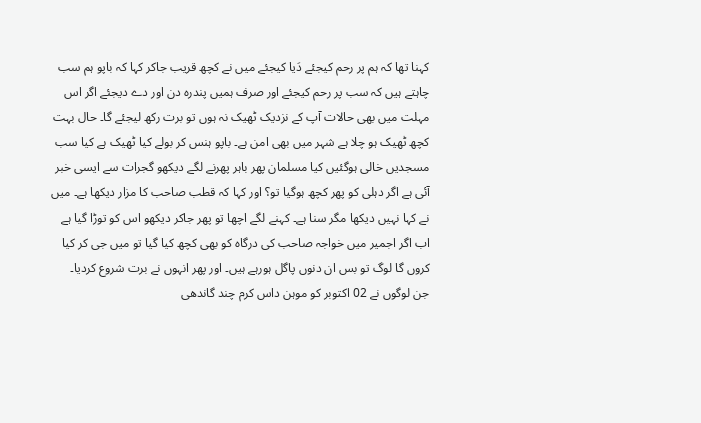کہنا تھا کہ ہم پر رحم کیجئے دَیا کیجئے میں نے کچھ قریب جاکر کہا کہ باپو ہم سب چاہتے ہیں کہ سب پر رحم کیجئے اور صرف ہمیں پندرہ دن اور دے دیجئے اگر اس مہلت میں بھی حالات آپ کے نزدیک ٹھیک نہ ہوں تو برت رکھ لیجئے گا۔ حال بہت کچھ ٹھیک ہو چلا ہے شہر میں بھی امن ہے۔ باپو ہنس کر بولے کیا ٹھیک ہے کیا سب مسجدیں خالی ہوگئیں کیا مسلمان پھر باہر پھرنے لگے دیکھو گجرات سے ایسی خبر آئی ہے اگر دہلی کو پھر کچھ ہوگیا تو؟ اور کہا کہ قطب صاحب کا مزار دیکھا ہے۔ میں نے کہا نہیں دیکھا مگر سنا ہے۔ کہنے لگے اچھا تو پھر جاکر دیکھو اس کو توڑا گیا ہے اب اگر اجمیر میں خواجہ صاحب کی درگاہ کو بھی کچھ کیا گیا تو میں جی کر کیا کروں گا لوگ تو بس ان دنوں پاگل ہورہے ہیں۔ اور پھر انہوں نے برت شروع کردیا۔
جن لوگوں نے 02 اکتوبر کو موہن داس کرم چند گاندھی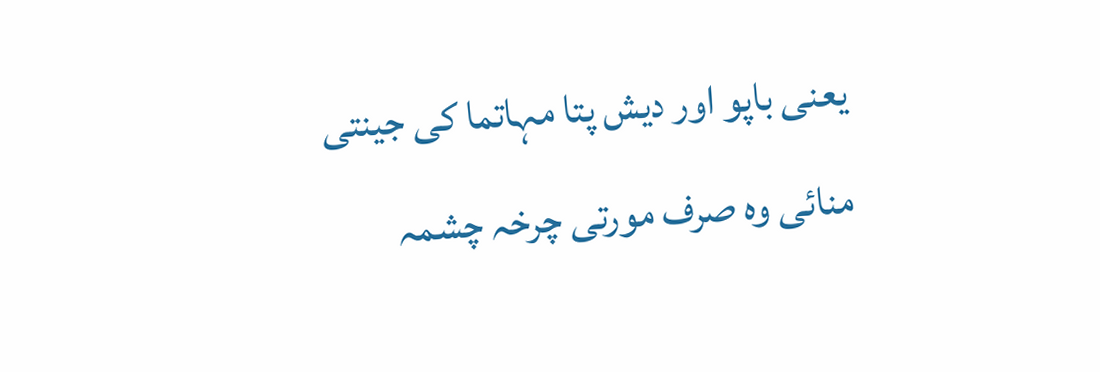یعنی باپو اور دیش پتا مہاتما کی جینتی منائی وہ صرف مورتی چرخہ چشمہ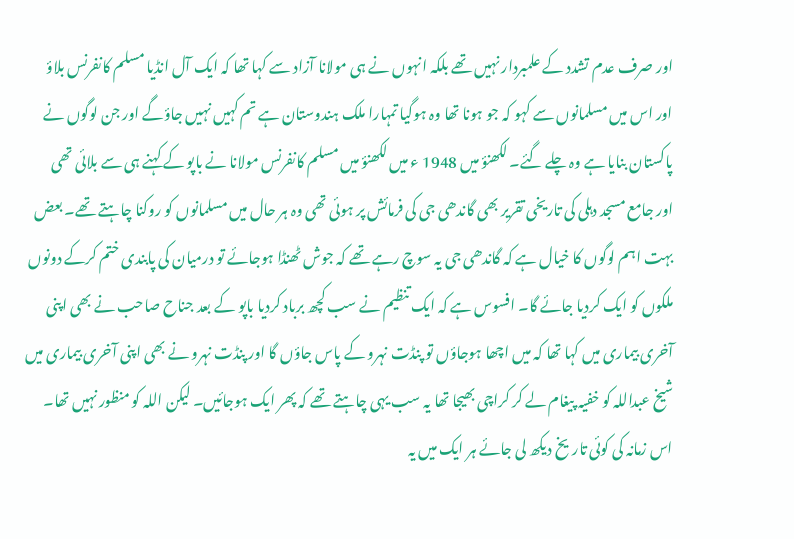اور صرف عدم تشدد کے علمبردار نہیں تھے بلکہ انہوں نے ہی مولانا آزاد سے کہا تھا کہ ایک آل انڈیا مسلم کانفرنس بلاؤ اور اس میں مسلمانوں سے کہو کہ جو ہونا تھا وہ ہوگیا تمہارا ملک ہندوستان ہے تم کہیں نہیں جاؤگے اور جن لوگوں نے پاکستان بنایا ہے وہ چلے گئے۔ لکھنؤ میں 1948 ء میں لکھنؤ میں مسلم کانفرنس مولانا نے باپو کے کہنے ہی سے بلائی تھی اور جامع مسجد دہلی کی تاریخی تقریر بھی گاندھی جی کی فرمائش پر ہوئی تھی وہ ہر حال میں مسلمانوں کو روکنا چاہتے تھے۔ بعض بہت اہم لوگوں کا خیال ہے کہ گاندھی جی یہ سوچ رہے تھے کہ جوش ٹھنڈا ہوجائے تو درمیان کی پابندی ختم کرکے دونوں ملکوں کو ایک کردیا جائے گا۔ افسوس ہے کہ ایک تنظیم نے سب کچھ برباد کردیا باپو کے بعد جناح صاحب نے بھی اپنی آخری بیماری میں کہا تھا کہ میں اچھا ہوجاؤں تو پنڈت نہرو کے پاس جاؤں گا اور پنڈت نہرو نے بھی اپنی آخری بیماری میں شیخ عبداللہ کو خفیہ پیغام لے کر کراچی بھیجا تھا یہ سب یہی چاہتے تھے کہ پھر ایک ہوجائیں۔ لیکن اللہ کو منظور نہیں تھا۔
اس زمانہ کی کوئی تاریخ دیکھ لی جائے ہر ایک میں یہ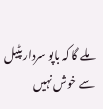ملے گا کہ باپو سردار پٹیل سے خوش نہیں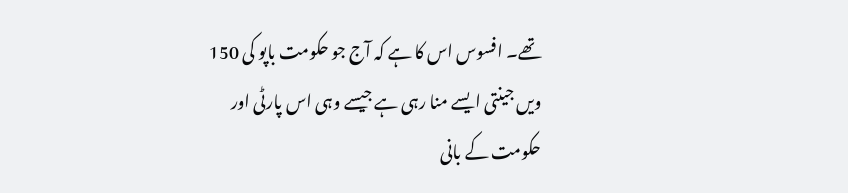تھے۔ افسوس اس کا ہے کہ آج جو حکومت باپو کی 150 ویں جینتی ایسے منا رہی ہے جیسے وہی اس پارٹی اور حکومت کے بانی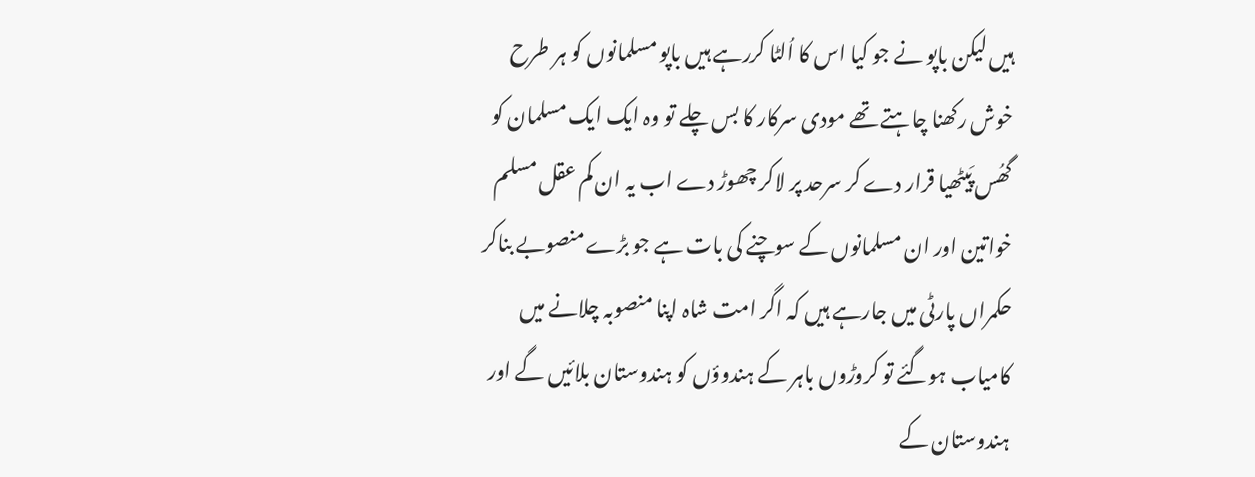ہیں لیکن باپو نے جو کیا اس کا اُلٹا کررہے ہیں باپو مسلمانوں کو ہر طرح خوش رکھنا چاہتے تھے مودی سرکار کا بس چلے تو وہ ایک ایک مسلمان کو گھُس پَیٹھیا قرار دے کر سرحد پر لاکر چھوڑ دے اب یہ ان کم عقل مسلم خواتین اور ان مسلمانوں کے سوچنے کی بات ہے جو بڑے منصوبے بناکر حکمراں پارٹی میں جارہے ہیں کہ اگر امت شاہ اپنا منصوبہ چلانے میں کامیاب ہوگئے تو کروڑوں باہر کے ہندوؤں کو ہندوستان بلائیں گے اور ہندوستان کے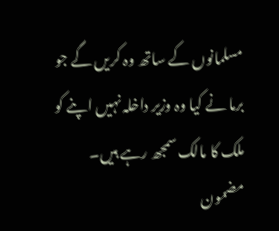مسلمانوں کے ساتھ وہ کریں گے جو برما نے کیا وہ وزیر داخلہ نہیں اپنے کو ملک کا مالک سمجھ رہے ہیں۔
مضمون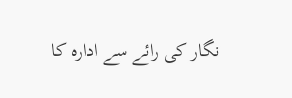نگار کی رائے سے ادارہ کا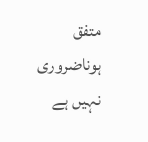متفق ہوناضروری نہیں ہے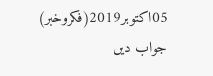05اکتوبر2019(فکروخبر)
جواب دیں